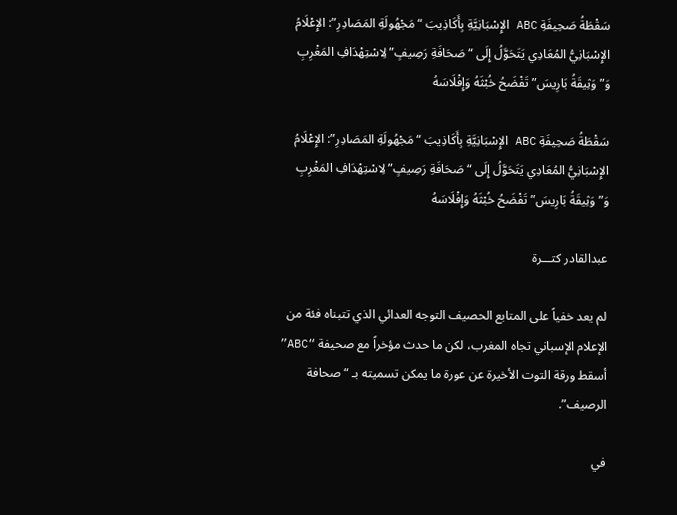سَقْطَةُ صَحِيفَةِ ABC الإِسْبَانِيَّةِ بِأَكَاذِيبَ “مَجْهُولَةِ المَصَادِرِ”: الإِعْلَامُ الإِسْبَانِيُّ المُعَادِي يَتَحَوَّلُ إِلَى “صَحَافَةِ رَصِيفٍ” لِاسْتِهْدَافِ المَغْرِبِ وَ”وَثِيقَةُ بَارِيسَ” تَفْضَحُ خُبْثَهُ وَإِفْلَاسَهُ

سَقْطَةُ صَحِيفَةِ ABC الإِسْبَانِيَّةِ بِأَكَاذِيبَ “مَجْهُولَةِ المَصَادِرِ”: الإِعْلَامُ الإِسْبَانِيُّ المُعَادِي يَتَحَوَّلُ إِلَى “صَحَافَةِ رَصِيفٍ” لِاسْتِهْدَافِ المَغْرِبِ وَ”وَثِيقَةُ بَارِيسَ” تَفْضَحُ خُبْثَهُ وَإِفْلَاسَهُ

عبدالقادر كتـــرة

لم يعد خفياً على المتابع الحصيف التوجه العدائي الذي تتبناه فئة من الإعلام الإسباني تجاه المغرب، لكن ما حدث مؤخراً مع صحيفة “ABC” أسقط ورقة التوت الأخيرة عن عورة ما يمكن تسميته بـ “صحافة الرصيف”.

في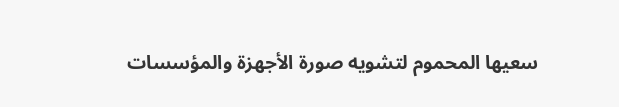سعيها المحموم لتشويه صورة الأجهزة والمؤسسات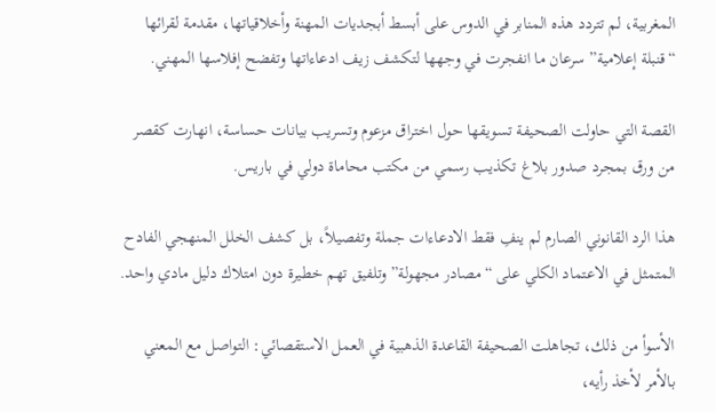المغربية، لم تتردد هذه المنابر في الدوس على أبسط أبجديات المهنة وأخلاقياتها، مقدمة لقرائها “قنبلة إعلامية” سرعان ما انفجرت في وجهها لتكشف زيف ادعاءاتها وتفضح إفلاسها المهني.

القصة التي حاولت الصحيفة تسويقها حول اختراق مزعوم وتسريب بيانات حساسة، انهارت كقصر من ورق بمجرد صدور بلاغ تكذيب رسمي من مكتب محاماة دولي في باريس.

هذا الرد القانوني الصارم لم ينفِ فقط الادعاءات جملة وتفصيلاً، بل كشف الخلل المنهجي الفادح المتمثل في الاعتماد الكلي على “مصادر مجهولة” وتلفيق تهم خطيرة دون امتلاك دليل مادي واحد.

الأسوأ من ذلك، تجاهلت الصحيفة القاعدة الذهبية في العمل الاستقصائي: التواصل مع المعني بالأمر لأخذ رأيه،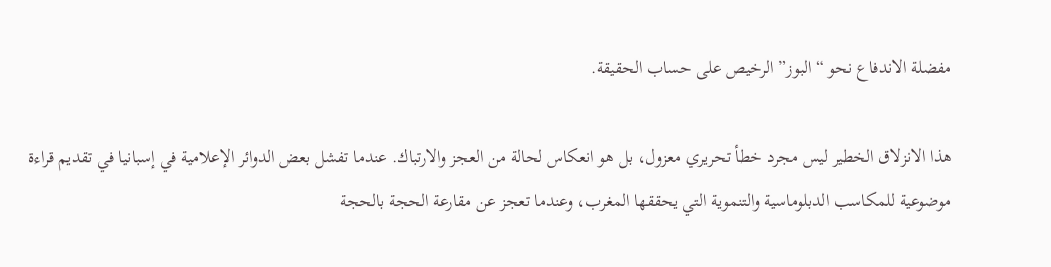مفضلة الاندفاع نحو “البوز” الرخيص على حساب الحقيقة.

هذا الانزلاق الخطير ليس مجرد خطأ تحريري معزول، بل هو انعكاس لحالة من العجز والارتباك. عندما تفشل بعض الدوائر الإعلامية في إسبانيا في تقديم قراءة موضوعية للمكاسب الدبلوماسية والتنموية التي يحققها المغرب، وعندما تعجز عن مقارعة الحجة بالحجة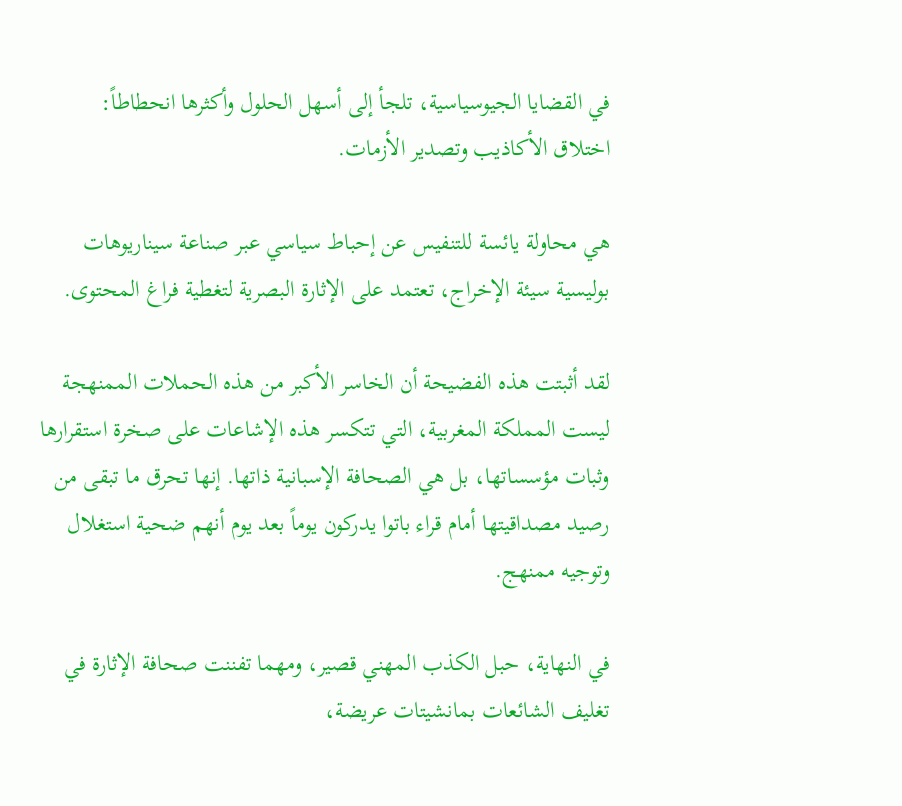في القضايا الجيوسياسية، تلجأ إلى أسهل الحلول وأكثرها انحطاطاً: اختلاق الأكاذيب وتصدير الأزمات.

هي محاولة يائسة للتنفيس عن إحباط سياسي عبر صناعة سيناريوهات بوليسية سيئة الإخراج، تعتمد على الإثارة البصرية لتغطية فراغ المحتوى.

لقد أثبتت هذه الفضيحة أن الخاسر الأكبر من هذه الحملات الممنهجة ليست المملكة المغربية، التي تتكسر هذه الإشاعات على صخرة استقرارها وثبات مؤسساتها، بل هي الصحافة الإسبانية ذاتها. إنها تحرق ما تبقى من رصيد مصداقيتها أمام قراء باتوا يدركون يوماً بعد يوم أنهم ضحية استغلال وتوجيه ممنهج.

في النهاية، حبل الكذب المهني قصير، ومهما تفننت صحافة الإثارة في تغليف الشائعات بمانشيتات عريضة،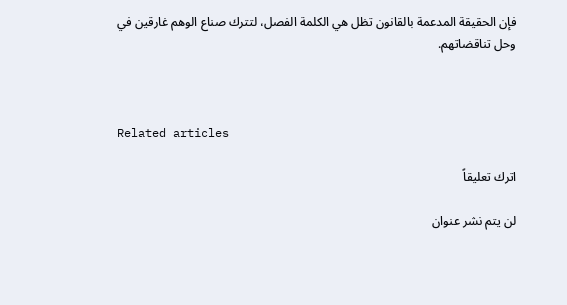فإن الحقيقة المدعمة بالقانون تظل هي الكلمة الفصل، لتترك صناع الوهم غارقين في وحل تناقضاتهم.



Related articles

اترك تعليقاً

لن يتم نشر عنوان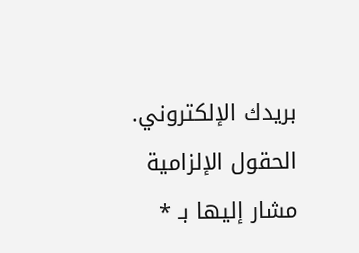بريدك الإلكتروني. الحقول الإلزامية مشار إليها بـ *